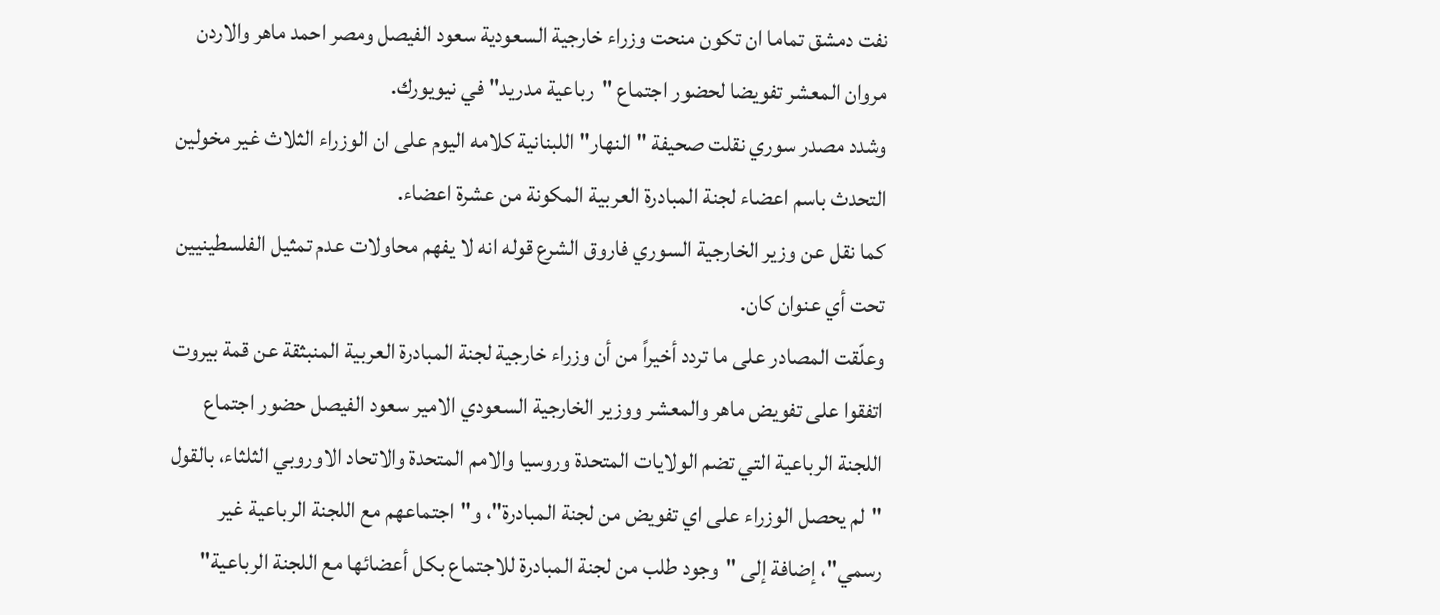نفت دمشق تماما ان تكون منحت وزراء خارجية السعودية سعود الفيصل ومصر احمد ماهر والاردن مروان المعشر تفويضا لحضور اجتماع "رباعية مدريد" في نيويورك.
وشدد مصدر سوري نقلت صحيفة "النهار" اللبنانية كلامه اليوم على ان الوزراء الثلاث غير مخولين التحدث باسم اعضاء لجنة المبادرة العربية المكونة من عشرة اعضاء.
كما نقل عن وزير الخارجية السوري فاروق الشرع قوله انه لا يفهم محاولات عدم تمثيل الفلسطينيين تحت أي عنوان كان.
وعلّقت المصادر على ما تردد أخيراً من أن وزراء خارجية لجنة المبادرة العربية المنبثقة عن قمة بيروت اتفقوا على تفويض ماهر والمعشر ووزير الخارجية السعودي الامير سعود الفيصل حضور اجتماع اللجنة الرباعية التي تضم الولايات المتحدة وروسيا والامم المتحدة والاتحاد الاوروبي الثلثاء، بالقول "لم يحصل الوزراء على اي تفويض من لجنة المبادرة"، و"اجتماعهم مع اللجنة الرباعية غير رسمي"، إضافة إلى "وجود طلب من لجنة المبادرة للاجتماع بكل أعضائها مع اللجنة الرباعية"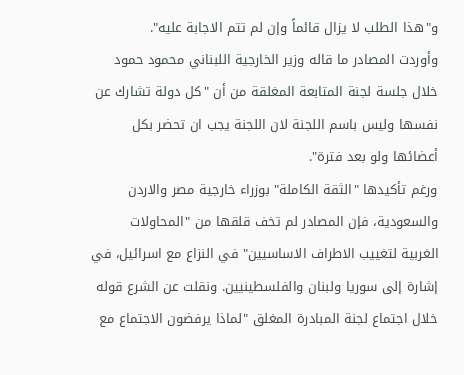و"هذا الطلب لا يزال قائماً وإن لم تتم الاجابة عليه".
وأوردت المصادر ما قاله وزير الخارجية اللبناني محمود حمود خلال جلسة لجنة المتابعة المغلقة من أن "كل دولة تشارك عن نفسها وليس باسم اللجنة لان اللجنة يجب ان تحضر بكل أعضائها ولو بعد فترة".
ورغم تأكيدها "الثقة الكاملة" بوزراء خارجية مصر والاردن والسعودية، فإن المصادر لم تخف قلقها من "المحاولات الغربية لتغييب الاطراف الاساسيين" في النزاع مع اسرائيل، في إشارة إلى سوريا ولبنان والفلسطينيين. ونقلت عن الشرع قوله خلال اجتماع لجنة المبادرة المغلق "لماذا يرفضون الاجتماع مع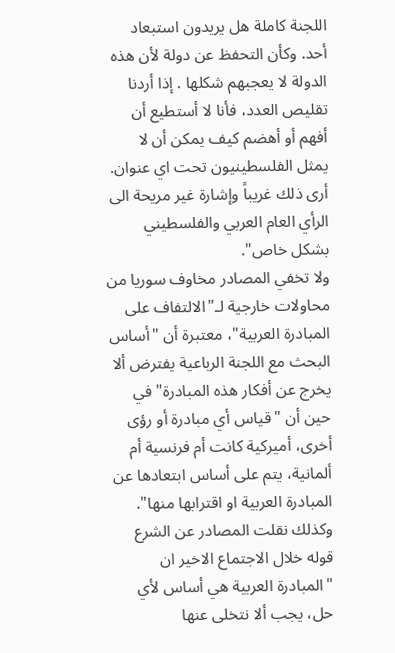اللجنة كاملة هل يريدون استبعاد أحد. وكأن التحفظ عن دولة لأن هذه الدولة لا يعجبهم شكلها . إذا أردنا تقليص العدد، فأنا لا أستطيع أن أفهم أو أهضم كيف يمكن أن لا يمثل الفلسطينيون تحت اي عنوان. أرى ذلك غريباً وإشارة غير مريحة الى الرأي العام العربي والفلسطيني بشكل خاص".
ولا تخفي المصادر مخاوف سوريا من محاولات خارجية لـ"الالتفاف على المبادرة العربية"، معتبرة أن "أساس البحث مع اللجنة الرباعية يفترض ألا يخرج عن أفكار هذه المبادرة" في حين أن "قياس أي مبادرة أو رؤى أخرى، أميركية كانت أم فرنسية أم ألمانية، يتم على أساس ابتعادها عن المبادرة العربية او اقترابها منها".
وكذلك نقلت المصادر عن الشرع قوله خلال الاجتماع الاخير ان "المبادرة العربية هي أساس لأي حل، يجب ألا نتخلى عنها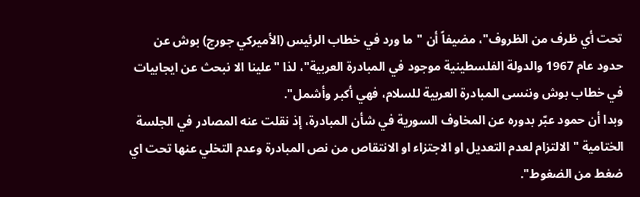تحت أي ظرف من الظروف"، مضيفاً أن "ما ورد في خطاب الرئيس (الأميركي جورج) بوش عن حدود عام 1967 والدولة الفلسطينية موجود في المبادرة العربية"، لذا "علينا الا نبحث عن ايجابيات في خطاب بوش وننسى المبادرة العربية للسلام، فهي أكبر وأشمل".
وبدا أن حمود عبّر بدوره عن المخاوف السورية في شأن المبادرة، إذ نقلت عنه المصادر في الجلسة الختامية "الالتزام لعدم التعديل او الاجتزاء او الانتقاص من نص المبادرة وعدم التخلي عنها تحت اي ضغط من الضغوط".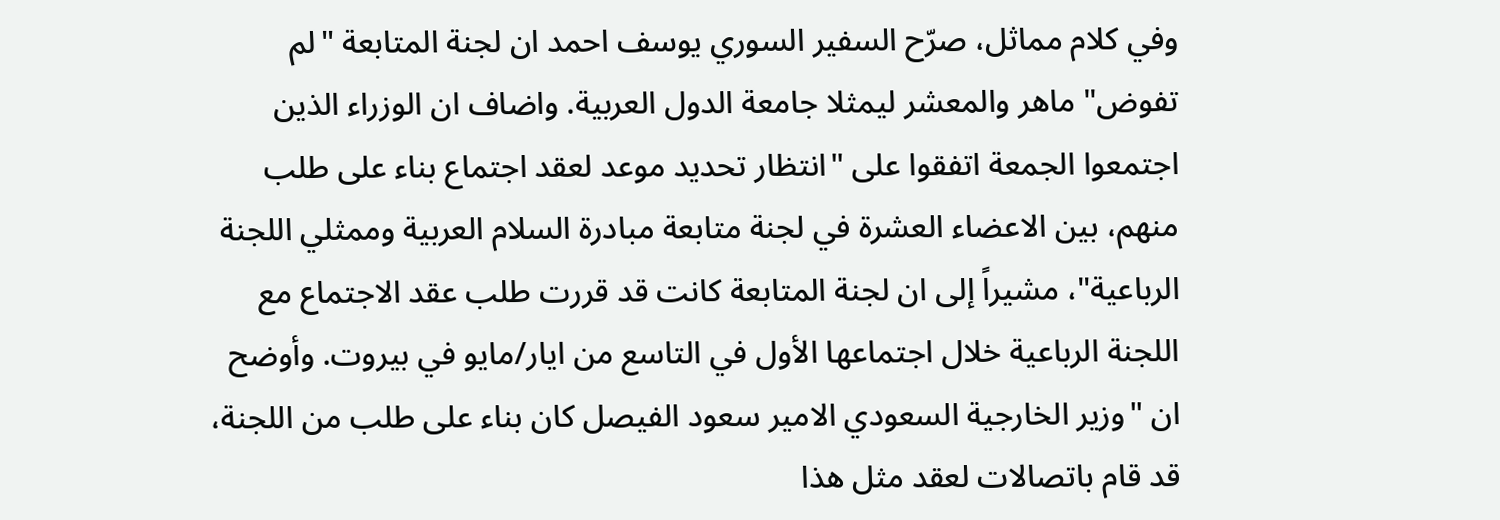وفي كلام مماثل، صرّح السفير السوري يوسف احمد ان لجنة المتابعة "لم تفوض" ماهر والمعشر ليمثلا جامعة الدول العربية. واضاف ان الوزراء الذين اجتمعوا الجمعة اتفقوا على "انتظار تحديد موعد لعقد اجتماع بناء على طلب منهم، بين الاعضاء العشرة في لجنة متابعة مبادرة السلام العربية وممثلي اللجنة الرباعية"، مشيراً إلى ان لجنة المتابعة كانت قد قررت طلب عقد الاجتماع مع اللجنة الرباعية خلال اجتماعها الأول في التاسع من ايار/مايو في بيروت. وأوضح ان "وزير الخارجية السعودي الامير سعود الفيصل كان بناء على طلب من اللجنة، قد قام باتصالات لعقد مثل هذا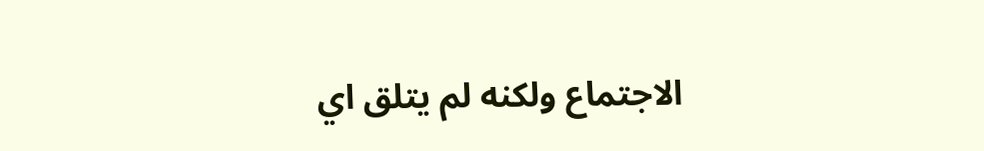الاجتماع ولكنه لم يتلق اي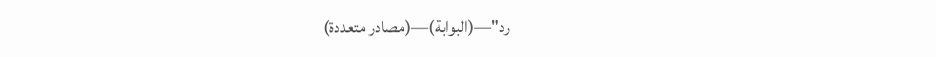رد"—(البوابة)—(مصادر متعددة)